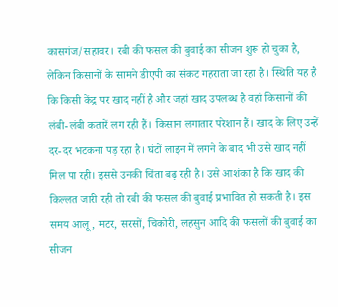कासगंज/सहावर। रबी की फसल की बुवाई का सीजन शुरू हो चुका है, लेकिन किसानों के सामने डीएपी का संकट गहराता जा रहा है। स्थिति यह है कि किसी केंद्र पर खाद नहीं है और जहां खाद उपलब्ध है वहां किसानों की लंबी-लंबी कतारें लग रही हैं। किसान लगातार परेशान हैं। खाद के लिए उन्हें दर-दर भटकना पड़ रहा है। घंटों लाइन में लगने के बाद भी उसे खाद नहीं मिल पा रही। इससे उनकी चिंता बढ़ रही है। उसे आशंका है कि खाद की किल्लत जारी रही तो रबी की फसल की बुवाई प्रभावित हो सकती है। इस समय आलू, मटर, सरसों, चिकोरी, लहसुन आदि की फसलों की बुवाई का सीजन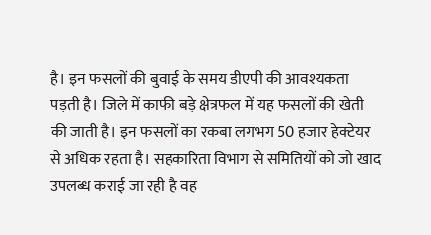है। इन फसलों की बुवाई के समय डीएपी की आवश्यकता पड़ती है। जिले में काफी बड़े क्षेत्रफल में यह फसलों की खेती की जाती है। इन फसलों का रकबा लगभग 50 हजार हेक्टेयर से अधिक रहता है। सहकारिता विभाग से समितियों को जो खाद उपलब्ध कराई जा रही है वह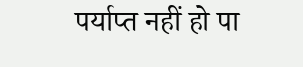पर्याप्त नहीं हो पा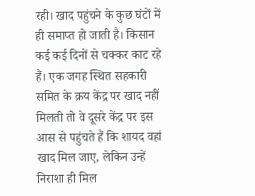रही। खाद पहुंचने के कुछ घंटों में ही समाप्त हो जाती है। किसान कई कई दिनों से चक्कर काट रहे हैं। एक जगह स्थित सहकारी समित के क्रय केंद्र पर खाद नहीं मिलती तो वे दूसरे केंद्र पर इस आस से पहुंचते हैं कि शायद वहां खाद मिल जाए, लेकिन उन्हें निराशा ही मिल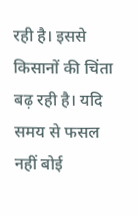रही है। इससे किसानों की चिंता बढ़ रही है। यदि समय से फसल नहीं बोई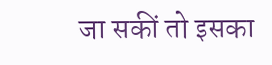जा सकीं तो इसका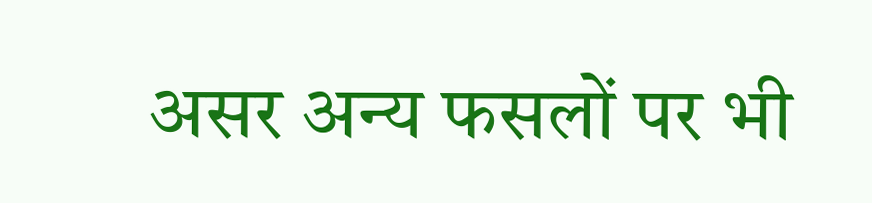असर अन्य फसलों पर भी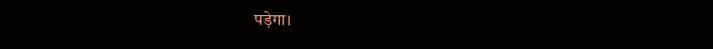पड़ेगा।